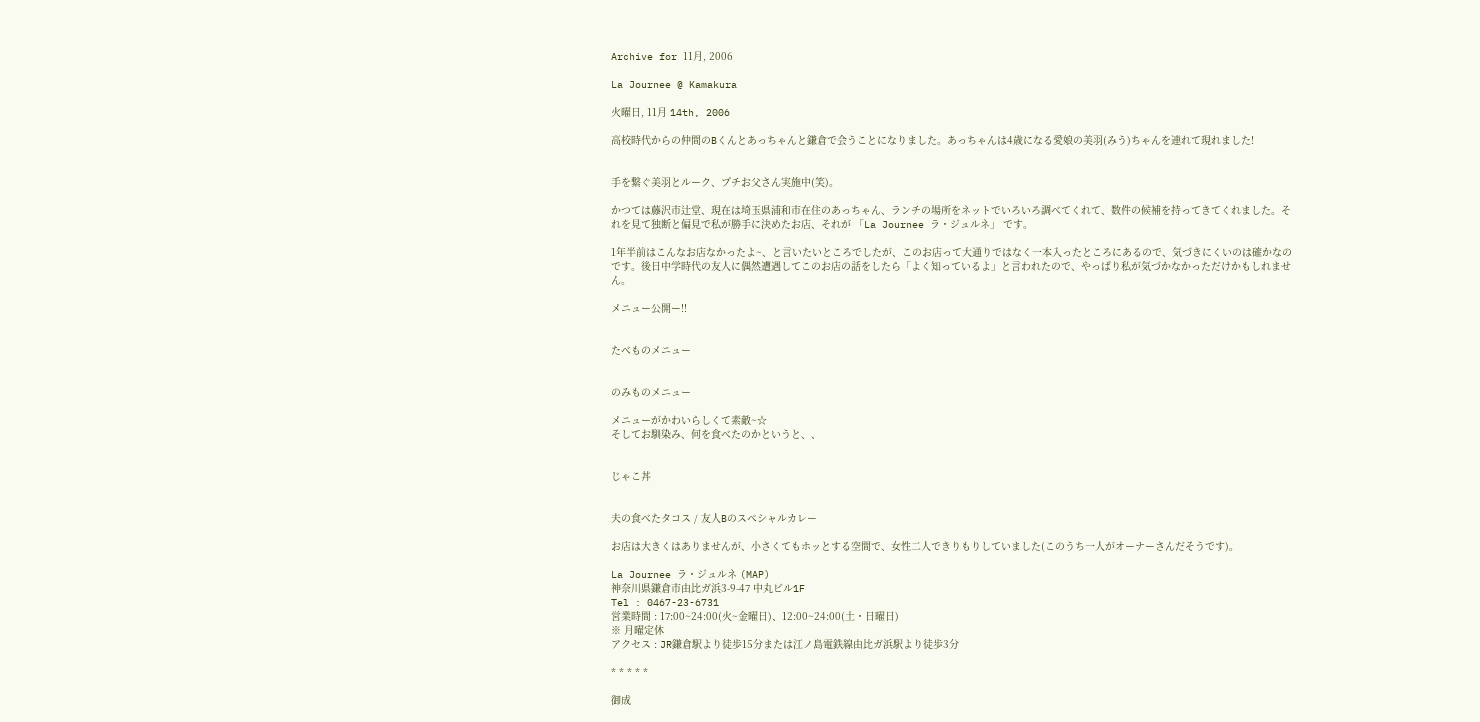Archive for 11月, 2006

La Journee @ Kamakura

火曜日, 11月 14th, 2006

高校時代からの仲間のBくんとあっちゃんと鎌倉で会うことになりました。あっちゃんは4歳になる愛娘の美羽(みう)ちゃんを連れて現れました!


手を繋ぐ美羽とルーク、プチお父さん実施中(笑)。

かつては藤沢市辻堂、現在は埼玉県浦和市在住のあっちゃん、ランチの場所をネットでいろいろ調べてくれて、数件の候補を持ってきてくれました。それを見て独断と偏見で私が勝手に決めたお店、それが 「La Journee ラ・ジュルネ」 です。

1年半前はこんなお店なかったよ~、と言いたいところでしたが、このお店って大通りではなく一本入ったところにあるので、気づきにくいのは確かなのです。後日中学時代の友人に偶然遭遇してこのお店の話をしたら「よく知っているよ」と言われたので、やっぱり私が気づかなかっただけかもしれません。

メニュー公開ー!!


たべものメニュー


のみものメニュー

メニューがかわいらしくて素敵~☆
そしてお馴染み、何を食べたのかというと、、


じゃこ丼


夫の食べたタコス / 友人Bのスペシャルカレー

お店は大きくはありませんが、小さくてもホッとする空間で、女性二人できりもりしていました(このうち一人がオーナーさんだそうです)。

La Journee ラ・ジュルネ (MAP)
神奈川県鎌倉市由比ガ浜3-9-47 中丸ビル1F
Tel : 0467-23-6731
営業時間 : 17:00~24:00(火~金曜日)、12:00~24:00(土・日曜日)
※ 月曜定休
アクセス : JR鎌倉駅より徒歩15分または江ノ島電鉄線由比ガ浜駅より徒歩3分

* * * * *

御成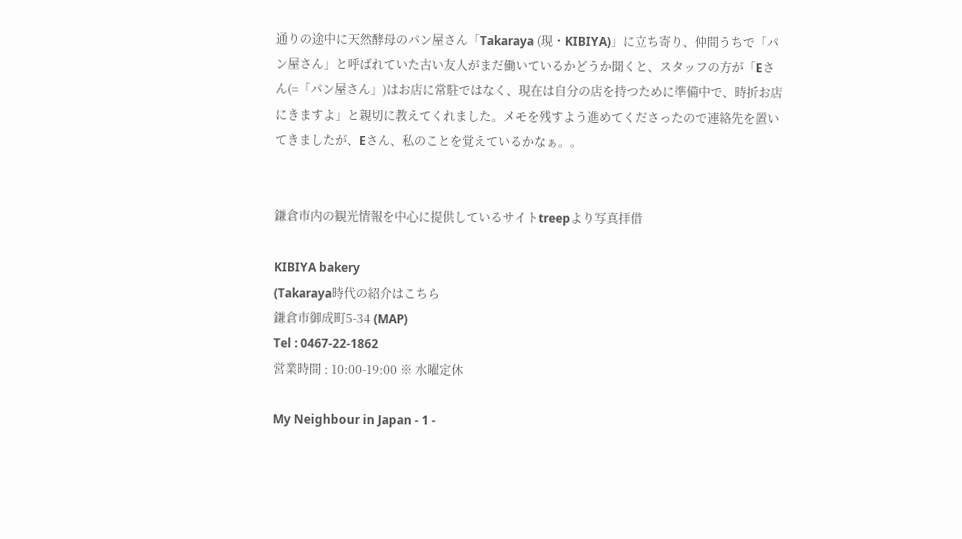通りの途中に天然酵母のパン屋さん「Takaraya (現・KIBIYA)」に立ち寄り、仲間うちで「パン屋さん」と呼ばれていた古い友人がまだ働いているかどうか聞くと、スタッフの方が「Eさん(=「パン屋さん」)はお店に常駐ではなく、現在は自分の店を持つために準備中で、時折お店にきますよ」と親切に教えてくれました。メモを残すよう進めてくださったので連絡先を置いてきましたが、Eさん、私のことを覚えているかなぁ。。


鎌倉市内の観光情報を中心に提供しているサイトtreepより写真拝借

KIBIYA bakery
(Takaraya時代の紹介はこちら
鎌倉市御成町5-34 (MAP)
Tel : 0467-22-1862
営業時間 : 10:00-19:00 ※ 水曜定休

My Neighbour in Japan - 1 -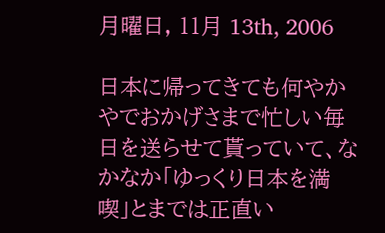月曜日, 11月 13th, 2006

日本に帰ってきても何やかやでおかげさまで忙しい毎日を送らせて貰っていて、なかなか「ゆっくり日本を満喫」とまでは正直い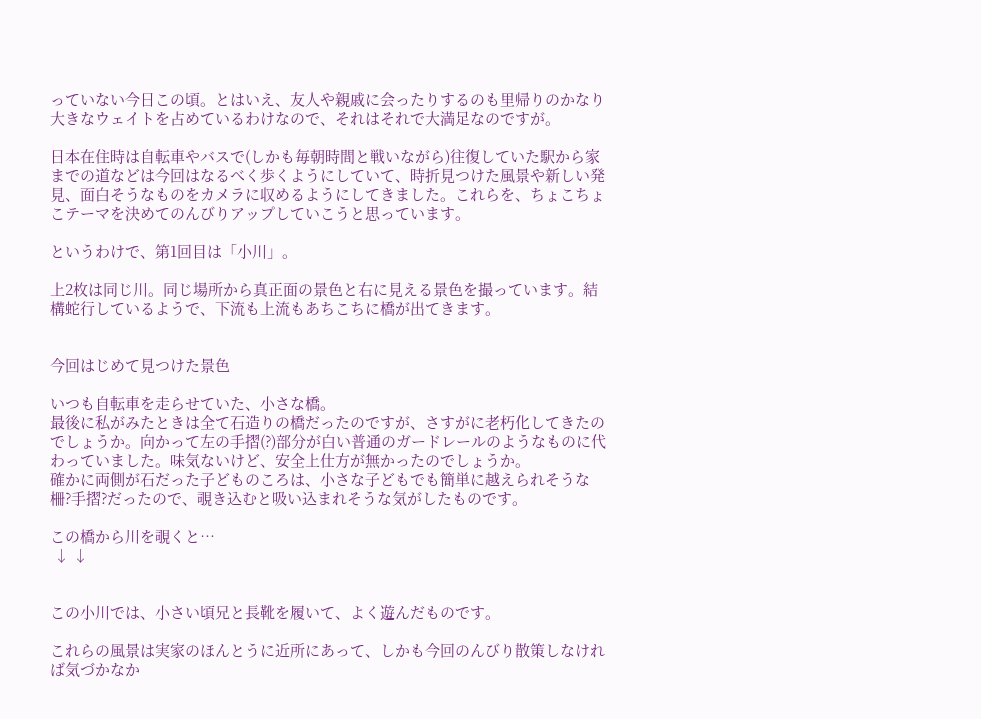っていない今日この頃。とはいえ、友人や親戚に会ったりするのも里帰りのかなり大きなウェイトを占めているわけなので、それはそれで大満足なのですが。

日本在住時は自転車やバスで(しかも毎朝時間と戦いながら)往復していた駅から家までの道などは今回はなるべく歩くようにしていて、時折見つけた風景や新しい発見、面白そうなものをカメラに収めるようにしてきました。これらを、ちょこちょこテーマを決めてのんびりアップしていこうと思っています。

というわけで、第1回目は「小川」。

上2枚は同じ川。同じ場所から真正面の景色と右に見える景色を撮っています。結構蛇行しているようで、下流も上流もあちこちに橋が出てきます。


今回はじめて見つけた景色

いつも自転車を走らせていた、小さな橋。
最後に私がみたときは全て石造りの橋だったのですが、さすがに老朽化してきたのでしょうか。向かって左の手摺(?)部分が白い普通のガードレールのようなものに代わっていました。味気ないけど、安全上仕方が無かったのでしょうか。
確かに両側が石だった子どものころは、小さな子どもでも簡単に越えられそうな柵?手摺?だったので、覗き込むと吸い込まれそうな気がしたものです。

この橋から川を覗くと…
 ↓ ↓


この小川では、小さい頃兄と長靴を履いて、よく遊んだものです。

これらの風景は実家のほんとうに近所にあって、しかも今回のんびり散策しなければ気づかなか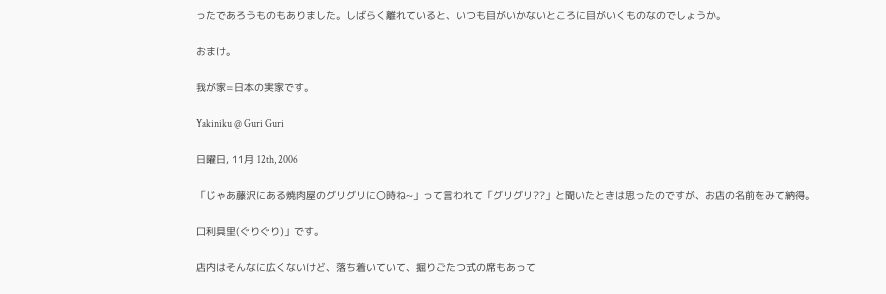ったであろうものもありました。しばらく離れていると、いつも目がいかないところに目がいくものなのでしょうか。

おまけ。

我が家=日本の実家です。

Yakiniku @ Guri Guri

日曜日, 11月 12th, 2006

「じゃあ藤沢にある焼肉屋のグリグリに〇時ね~」って言われて「グリグリ??」と聞いたときは思ったのですが、お店の名前をみて納得。

口利具里(ぐりぐり)」です。

店内はそんなに広くないけど、落ち着いていて、掘りごたつ式の席もあって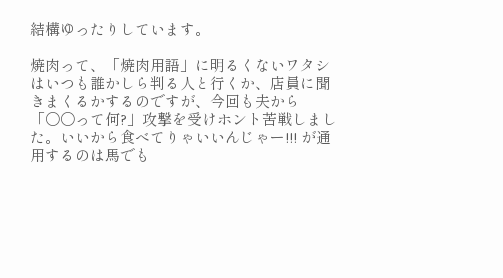結構ゆったりしています。

焼肉って、「焼肉用語」に明るくないワタシはいつも誰かしら判る人と行くか、店員に聞きまくるかするのですが、今回も夫から「〇〇って何?」攻撃を受けホント苦戦しました。いいから食べてりゃいいんじゃー!!! が通用するのは馬でも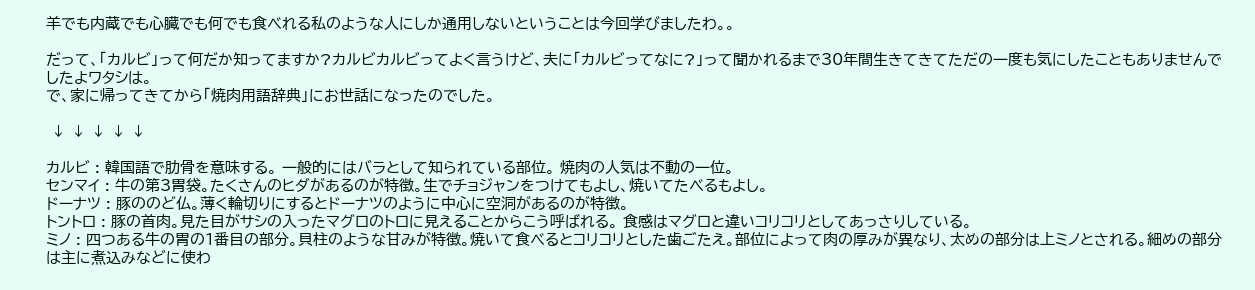羊でも内蔵でも心臓でも何でも食べれる私のような人にしか通用しないということは今回学びましたわ。。

だって、「カルビ」って何だか知ってますか?カルビカルビってよく言うけど、夫に「カルビってなに?」って聞かれるまで30年間生きてきてただの一度も気にしたこともありませんでしたよワタシは。
で、家に帰ってきてから「焼肉用語辞典」にお世話になったのでした。

 ↓ ↓ ↓ ↓ ↓

カルビ : 韓国語で肋骨を意味する。 一般的にはバラとして知られている部位。 焼肉の人気は不動の一位。
センマイ : 牛の第3胃袋。たくさんのヒダがあるのが特徴。生でチョジャンをつけてもよし、焼いてたべるもよし。
ドーナツ : 豚ののど仏。薄く輪切りにするとドーナツのように中心に空洞があるのが特徴。
トントロ : 豚の首肉。見た目がサシの入ったマグロのトロに見えることからこう呼ばれる。 食感はマグロと違いコリコリとしてあっさりしている。
ミノ : 四つある牛の胃の1番目の部分。貝柱のような甘みが特徴。焼いて食べるとコリコリとした歯ごたえ。部位によって肉の厚みが異なり、太めの部分は上ミノとされる。細めの部分は主に煮込みなどに使わ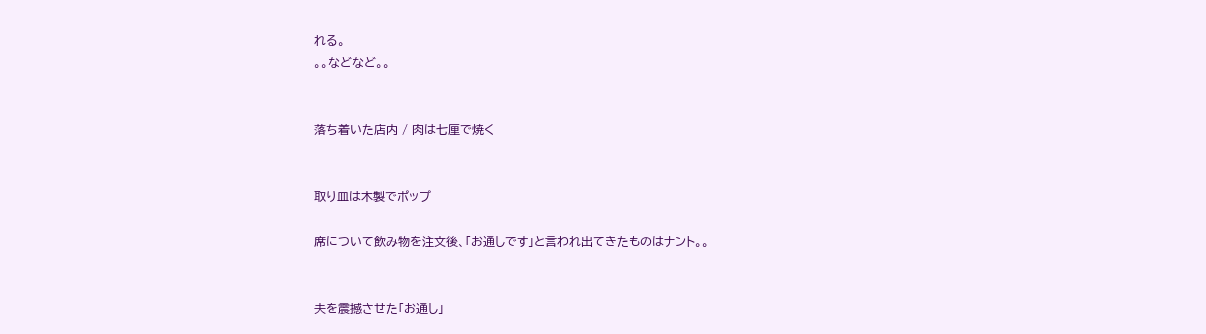れる。
。。などなど。。


落ち着いた店内 / 肉は七厘で焼く


取り皿は木製でポップ

席について飲み物を注文後、「お通しです」と言われ出てきたものはナント。。


夫を震撼させた「お通し」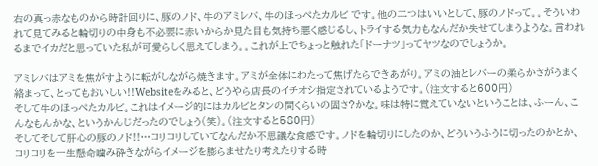右の真っ赤なものから時計回りに、豚のノド、牛のアミレバ、牛のほっぺたカルビ です。他の二つはいいとして、豚のノドって。。そういわれて見てみると輪切りの中身も不必要に赤いからか見た目も気持ち悪く感じるし、トライする気力もなんだか失せてしまうような。言われるまでイカだと思っていた私が可愛らしく思えてしまう。。これが上でちょっと触れた「ドーナツ」ってヤツなのでしょうか。

アミレバはアミを焦がすように転がしながら焼きます。アミが全体にわたって焦げたらできあがり。アミの油とレバーの柔らかさがうまく絡まって、とってもおいしい!!Websiteをみると、どうやら店長のイチオシ指定されているようです。(注文すると600円)
そして牛のほっぺたカルビ。これはイメージ的にはカルビとタンの間くらいの固さ?かな。味は特に覚えていないということは、ふーん、こんなもんかな、というかんじだったのでしょう(笑)。(注文すると580円)
そしてそして肝心の豚のノド!!…コリコリしていてなんだか不思議な食感です。ノドを輪切りにしたのか、どういうふうに切ったのかとか、コリコリを一生懸命噛み砕きながらイメージを膨らませたり考えたりする時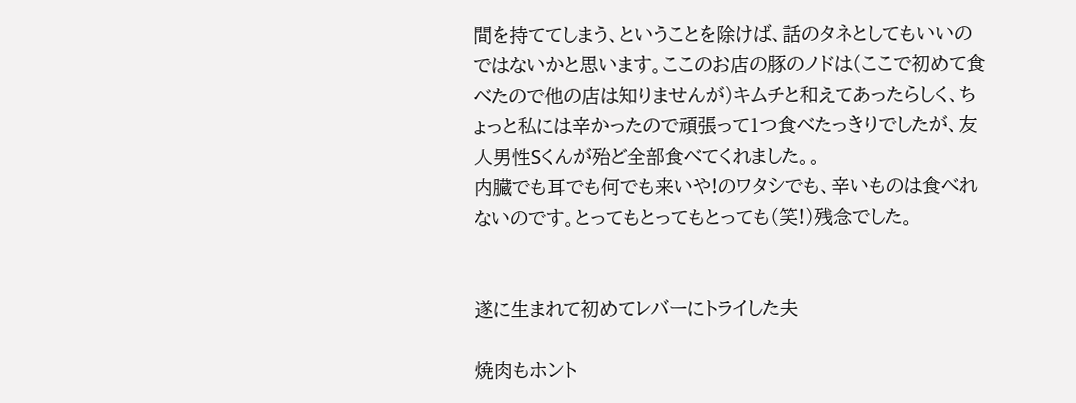間を持ててしまう、ということを除けば、話のタネとしてもいいのではないかと思います。ここのお店の豚のノドは(ここで初めて食べたので他の店は知りませんが)キムチと和えてあったらしく、ちょっと私には辛かったので頑張って1つ食べたっきりでしたが、友人男性Sくんが殆ど全部食べてくれました。。
内臓でも耳でも何でも来いや!のワタシでも、辛いものは食べれないのです。とってもとってもとっても(笑!)残念でした。


遂に生まれて初めてレバーにトライした夫

焼肉もホント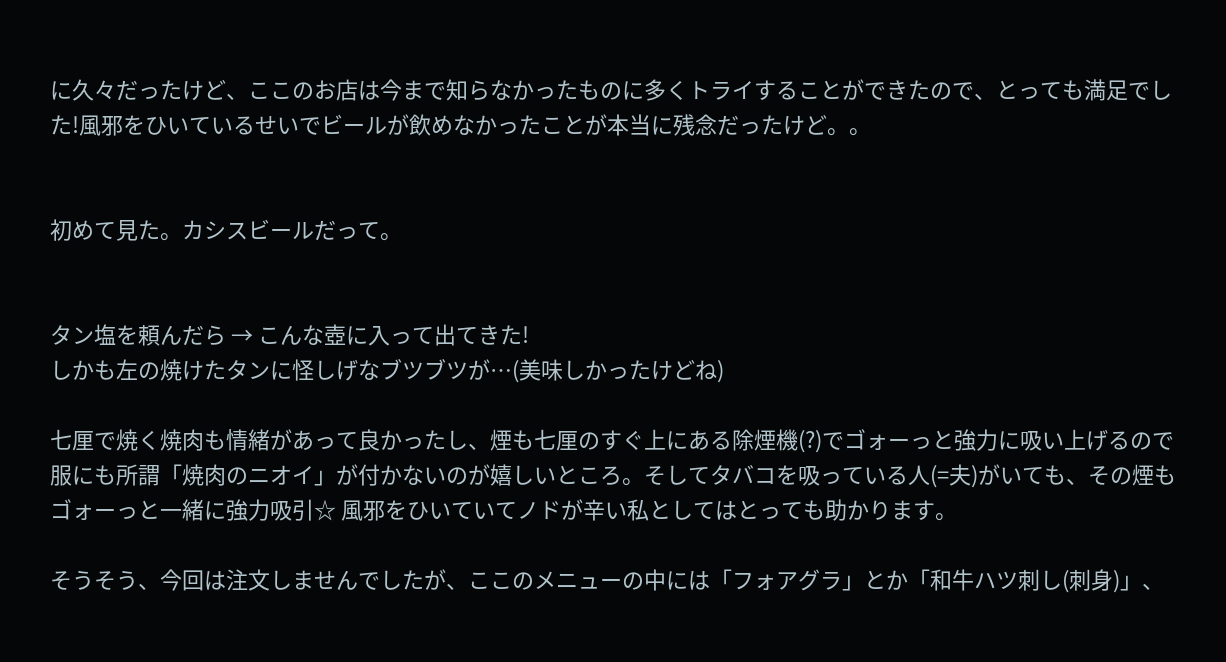に久々だったけど、ここのお店は今まで知らなかったものに多くトライすることができたので、とっても満足でした!風邪をひいているせいでビールが飲めなかったことが本当に残念だったけど。。


初めて見た。カシスビールだって。


タン塩を頼んだら → こんな壺に入って出てきた!
しかも左の焼けたタンに怪しげなブツブツが…(美味しかったけどね)

七厘で焼く焼肉も情緒があって良かったし、煙も七厘のすぐ上にある除煙機(?)でゴォーっと強力に吸い上げるので服にも所謂「焼肉のニオイ」が付かないのが嬉しいところ。そしてタバコを吸っている人(=夫)がいても、その煙もゴォーっと一緒に強力吸引☆ 風邪をひいていてノドが辛い私としてはとっても助かります。

そうそう、今回は注文しませんでしたが、ここのメニューの中には「フォアグラ」とか「和牛ハツ刺し(刺身)」、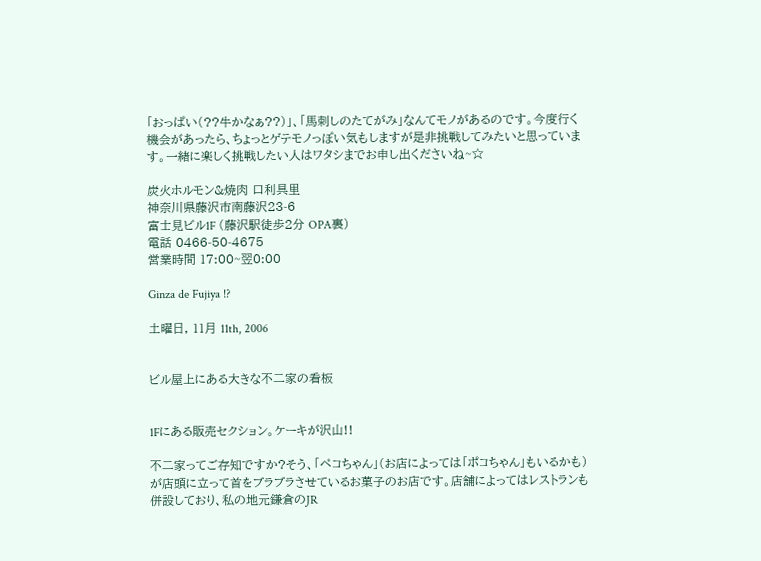「おっぱい(??牛かなぁ??)」、「馬刺しのたてがみ」なんてモノがあるのです。今度行く機会があったら、ちょっとゲテモノっぽい気もしますが是非挑戦してみたいと思っています。一緒に楽しく挑戦したい人はワタシまでお申し出くださいね~☆

炭火ホルモン&焼肉 口利具里
神奈川県藤沢市南藤沢23-6
富士見ビル1F (藤沢駅徒歩2分 OPA裏)
電話 0466-50-4675
営業時間 17:00~翌0:00

Ginza de Fujiya !?

土曜日, 11月 11th, 2006


ビル屋上にある大きな不二家の看板


1Fにある販売セクション。ケーキが沢山!!

不二家ってご存知ですか?そう、「ペコちゃん」(お店によっては「ポコちゃん」もいるかも)が店頭に立って首をブラブラさせているお菓子のお店です。店舗によってはレストランも併設しており、私の地元鎌倉のJR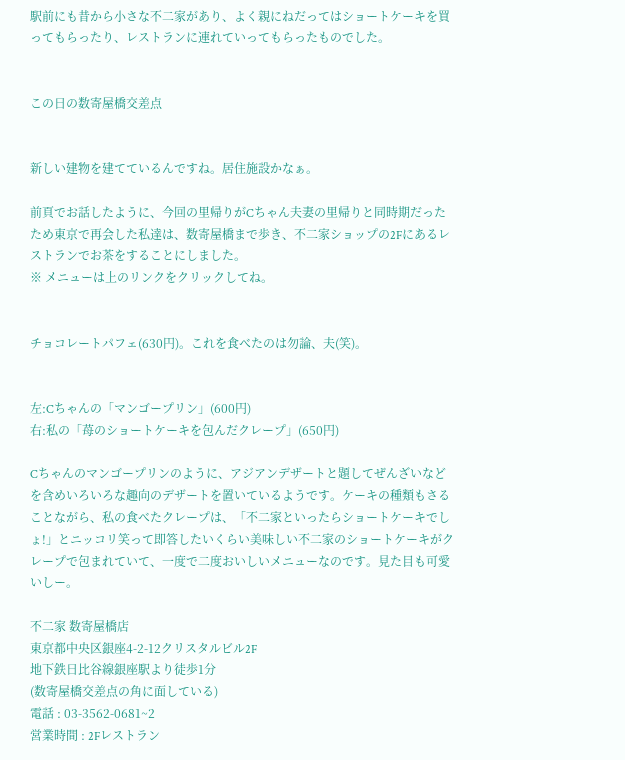駅前にも昔から小さな不二家があり、よく親にねだってはショートケーキを買ってもらったり、レストランに連れていってもらったものでした。


この日の数寄屋橋交差点


新しい建物を建てているんですね。居住施設かなぁ。

前頁でお話したように、今回の里帰りがCちゃん夫妻の里帰りと同時期だったため東京で再会した私達は、数寄屋橋まで歩き、不二家ショップの2Fにあるレストランでお茶をすることにしました。
※ メニューは上のリンクをクリックしてね。


チョコレートパフェ(630円)。これを食べたのは勿論、夫(笑)。


左:Cちゃんの「マンゴープリン」(600円)
右:私の「苺のショートケーキを包んだクレープ」(650円)

Cちゃんのマンゴープリンのように、アジアンデザートと題してぜんざいなどを含めいろいろな趣向のデザートを置いているようです。ケーキの種類もさることながら、私の食べたクレープは、「不二家といったらショートケーキでしょ!」とニッコリ笑って即答したいくらい美味しい不二家のショートケーキがクレープで包まれていて、一度で二度おいしいメニューなのです。見た目も可愛いしー。

不二家 数寄屋橋店
東京都中央区銀座4-2-12クリスタルビル2F
地下鉄日比谷線銀座駅より徒歩1分
(数寄屋橋交差点の角に面している)
電話 : 03-3562-0681~2
営業時間 : 2Fレストラン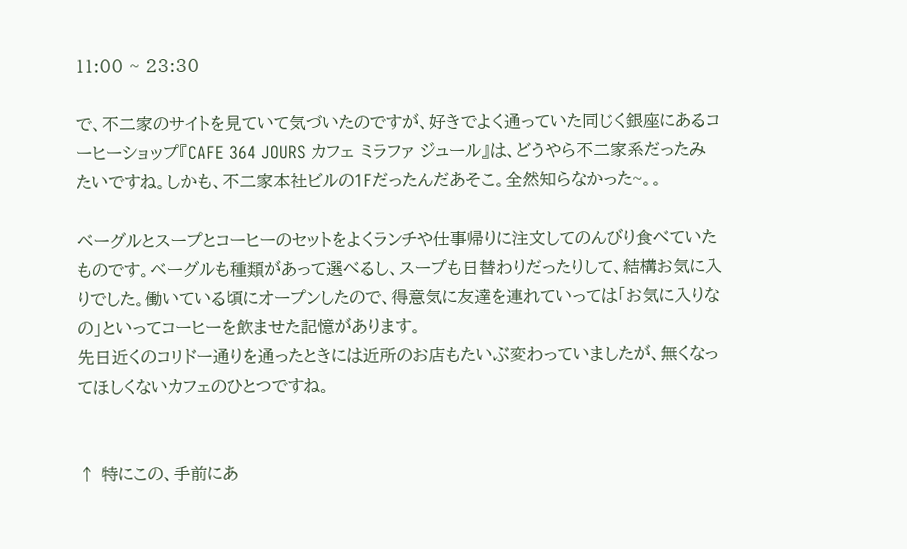11:00 ~ 23:30

で、不二家のサイトを見ていて気づいたのですが、好きでよく通っていた同じく銀座にあるコーヒーショップ『CAFE 364 JOURS カフェ ミラファ ジュール』は、どうやら不二家系だったみたいですね。しかも、不二家本社ビルの1Fだったんだあそこ。全然知らなかった~。。

ベーグルとスープとコーヒーのセットをよくランチや仕事帰りに注文してのんびり食べていたものです。ベーグルも種類があって選べるし、スープも日替わりだったりして、結構お気に入りでした。働いている頃にオープンしたので、得意気に友達を連れていっては「お気に入りなの」といってコーヒーを飲ませた記憶があります。
先日近くのコリドー通りを通ったときには近所のお店もたいぶ変わっていましたが、無くなってほしくないカフェのひとつですね。


↑ 特にこの、手前にあ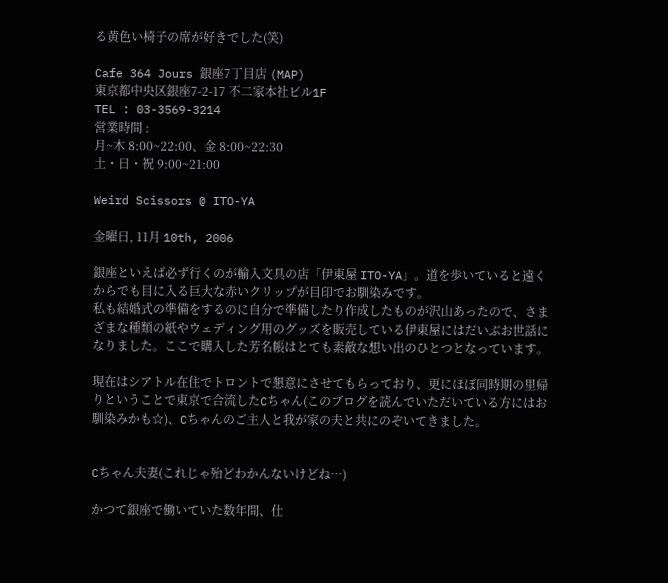る黄色い椅子の席が好きでした(笑)

Cafe 364 Jours 銀座7丁目店 (MAP)
東京都中央区銀座7-2-17 不二家本社ビル1F
TEL : 03-3569-3214
営業時間 :
月~木 8:00~22:00、金 8:00~22:30
土・日・祝 9:00~21:00

Weird Scissors @ ITO-YA

金曜日, 11月 10th, 2006

銀座といえば必ず行くのが輸入文具の店「伊東屋 ITO-YA」。道を歩いていると遠くからでも目に入る巨大な赤いクリップが目印でお馴染みです。
私も結婚式の準備をするのに自分で準備したり作成したものが沢山あったので、さまざまな種類の紙やウェディング用のグッズを販売している伊東屋にはだいぶお世話になりました。ここで購入した芳名帳はとても素敵な想い出のひとつとなっています。

現在はシアトル在住でトロントで懇意にさせてもらっており、更にほぼ同時期の里帰りということで東京で合流したCちゃん(このブログを読んでいただいている方にはお馴染みかも☆)、Cちゃんのご主人と我が家の夫と共にのぞいてきました。


Cちゃん夫妻(これじゃ殆どわかんないけどね…)

かつて銀座で働いていた数年間、仕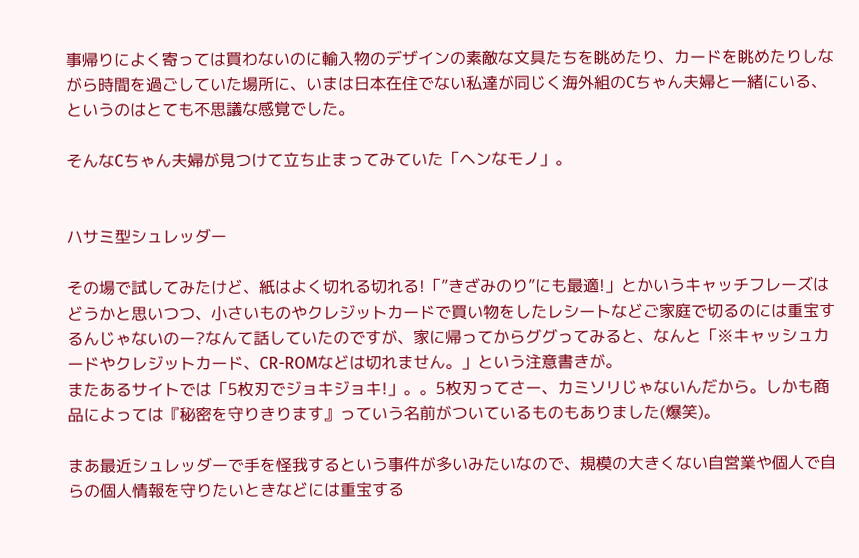事帰りによく寄っては買わないのに輸入物のデザインの素敵な文具たちを眺めたり、カードを眺めたりしながら時間を過ごしていた場所に、いまは日本在住でない私達が同じく海外組のCちゃん夫婦と一緒にいる、というのはとても不思議な感覚でした。

そんなCちゃん夫婦が見つけて立ち止まってみていた「ヘンなモノ」。


ハサミ型シュレッダー

その場で試してみたけど、紙はよく切れる切れる!「”きざみのり”にも最適!」とかいうキャッチフレーズはどうかと思いつつ、小さいものやクレジットカードで買い物をしたレシートなどご家庭で切るのには重宝するんじゃないのー?なんて話していたのですが、家に帰ってからググってみると、なんと「※キャッシュカードやクレジットカード、CR-ROMなどは切れません。」という注意書きが。
またあるサイトでは「5枚刃でジョキジョキ!」。。5枚刃ってさー、カミソリじゃないんだから。しかも商品によっては『秘密を守りきります』っていう名前がついているものもありました(爆笑)。

まあ最近シュレッダーで手を怪我するという事件が多いみたいなので、規模の大きくない自営業や個人で自らの個人情報を守りたいときなどには重宝する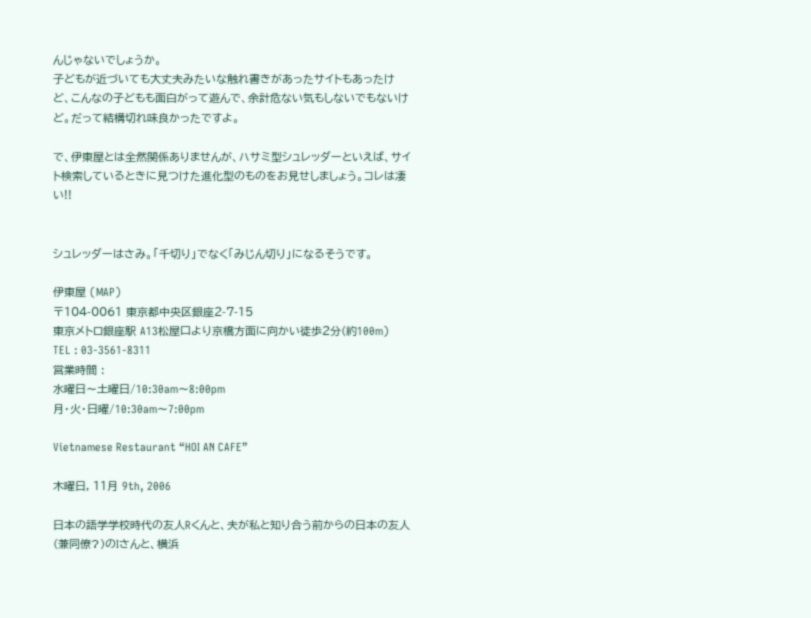んじゃないでしょうか。
子どもが近づいても大丈夫みたいな触れ書きがあったサイトもあったけど、こんなの子どもも面白がって遊んで、余計危ない気もしないでもないけど。だって結構切れ味良かったですよ。

で、伊東屋とは全然関係ありませんが、ハサミ型シュレッダーといえば、サイト検索しているときに見つけた進化型のものをお見せしましょう。コレは凄い!!


シュレッダーはさみ。「千切り」でなく「みじん切り」になるそうです。

伊東屋 (MAP)
〒104-0061 東京都中央区銀座2-7-15
東京メトロ銀座駅 A13松屋口より京橋方面に向かい徒歩2分(約100m)
TEL : 03-3561-8311
営業時間 :
水曜日〜土曜日/10:30am〜8:00pm
月・火・日曜/10:30am〜7:00pm

Vietnamese Restaurant “HOI AN CAFE”

木曜日, 11月 9th, 2006

日本の語学学校時代の友人Rくんと、夫が私と知り合う前からの日本の友人(兼同僚?)のIさんと、横浜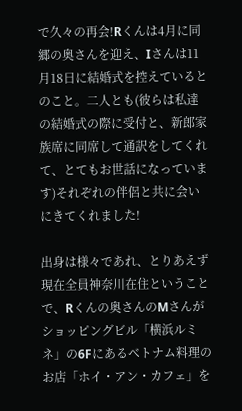で久々の再会!Rくんは4月に同郷の奥さんを迎え、Iさんは11月18日に結婚式を控えているとのこと。二人とも(彼らは私達の結婚式の際に受付と、新郎家族席に同席して通訳をしてくれて、とてもお世話になっています)それぞれの伴侶と共に会いにきてくれました!

出身は様々であれ、とりあえず現在全員神奈川在住ということで、Rくんの奥さんのMさんがショッピングビル「横浜ルミネ」の6Fにあるベトナム料理のお店「ホイ・アン・カフェ」を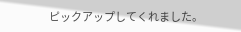ピックアップしてくれました。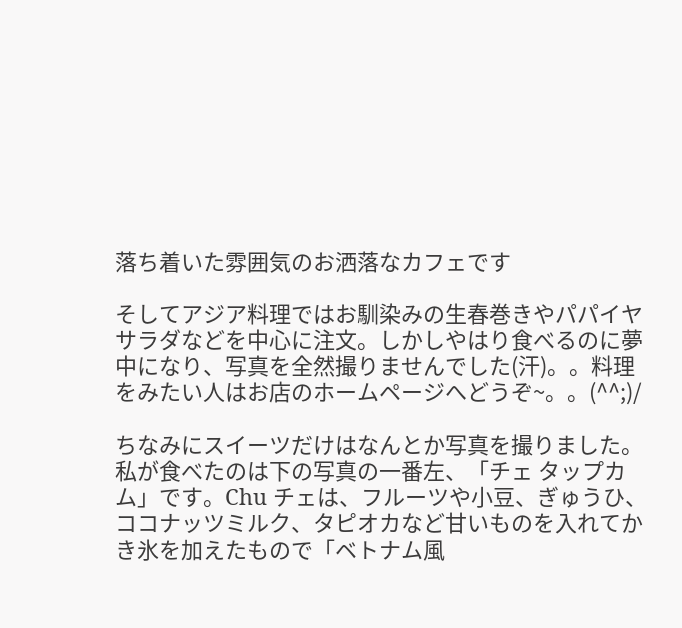落ち着いた雰囲気のお洒落なカフェです

そしてアジア料理ではお馴染みの生春巻きやパパイヤサラダなどを中心に注文。しかしやはり食べるのに夢中になり、写真を全然撮りませんでした(汗)。。料理をみたい人はお店のホームページへどうぞ~。。(^^;)/

ちなみにスイーツだけはなんとか写真を撮りました。私が食べたのは下の写真の一番左、「チェ タップカム」です。Chu チェは、フルーツや小豆、ぎゅうひ、ココナッツミルク、タピオカなど甘いものを入れてかき氷を加えたもので「ベトナム風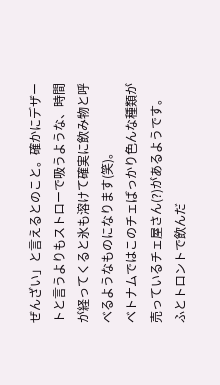ぜんざい」と言えるとのこと。確かにデザートと言うよりもストローで吸うような、時間が経ってくると氷も溶けて確実に飲み物と呼べるようなものになります(笑)。
ベトナムではこのチェばっかり色んな種類が売っているチェ屋さん(?)があるようです。ふとトロントで飲んだ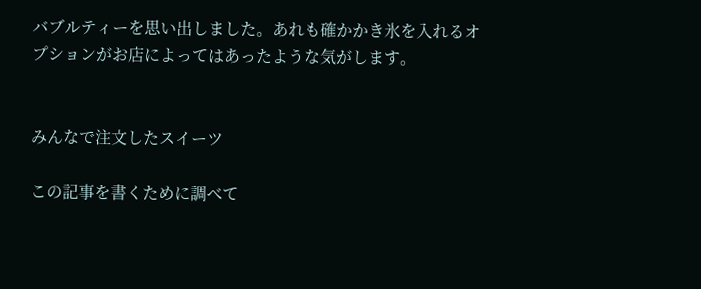バブルティーを思い出しました。あれも確かかき氷を入れるオプションがお店によってはあったような気がします。


みんなで注文したスイーツ

この記事を書くために調べて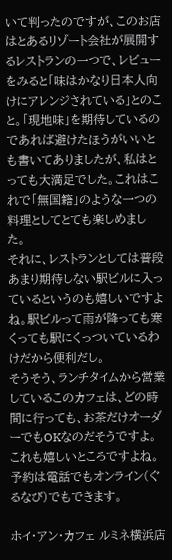いて判ったのですが、このお店はとあるリゾート会社が展開するレストランの一つで、レビューをみると「味はかなり日本人向けにアレンジされている」とのこと。「現地味」を期待しているのであれば避けたほうがいいとも書いてありましたが、私はとっても大満足でした。これはこれで「無国籍」のような一つの料理としてとても楽しめました。
それに、レストランとしては普段あまり期待しない駅ビルに入っているというのも嬉しいですよね。駅ビルって雨が降っても寒くっても駅にくっついているわけだから便利だし。
そうそう、ランチタイムから営業しているこのカフェは、どの時間に行っても、お茶だけオーダーでもOKなのだそうですよ。これも嬉しいところですよね。
予約は電話でもオンライン(ぐるなび)でもできます。

ホイ・アン・カフェ ルミネ横浜店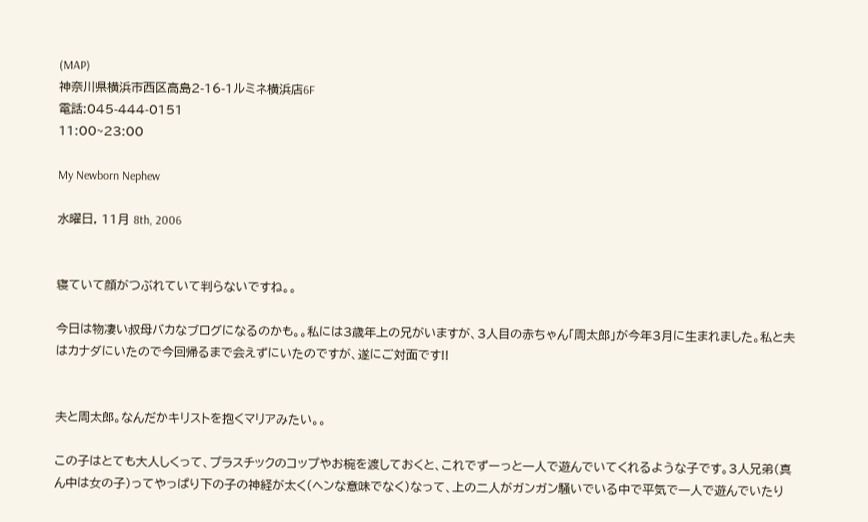(MAP)
神奈川県横浜市西区高島2-16-1ルミネ横浜店6F
電話:045-444-0151
11:00~23:00

My Newborn Nephew

水曜日, 11月 8th, 2006


寝ていて顔がつぶれていて判らないですね。。

今日は物凄い叔母バカなブログになるのかも。。私には3歳年上の兄がいますが、3人目の赤ちゃん「周太郎」が今年3月に生まれました。私と夫はカナダにいたので今回帰るまで会えずにいたのですが、遂にご対面です!!


夫と周太郎。なんだかキリストを抱くマリアみたい。。

この子はとても大人しくって、プラスチックのコップやお椀を渡しておくと、これでずーっと一人で遊んでいてくれるような子です。3人兄弟(真ん中は女の子)ってやっぱり下の子の神経が太く(ヘンな意味でなく)なって、上の二人がガンガン騒いでいる中で平気で一人で遊んでいたり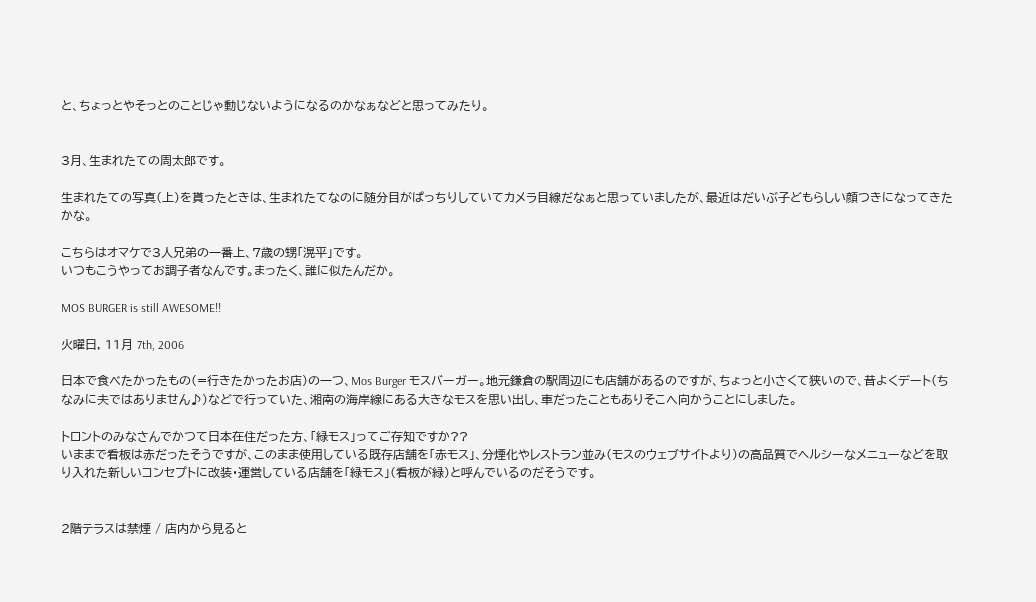と、ちょっとやそっとのことじゃ動じないようになるのかなぁなどと思ってみたり。


3月、生まれたての周太郎です。

生まれたての写真(上)を貰ったときは、生まれたてなのに随分目がぱっちりしていてカメラ目線だなぁと思っていましたが、最近はだいぶ子どもらしい顔つきになってきたかな。

こちらはオマケで3人兄弟の一番上、7歳の甥「滉平」です。
いつもこうやってお調子者なんです。まったく、誰に似たんだか。

MOS BURGER is still AWESOME!!

火曜日, 11月 7th, 2006

日本で食べたかったもの(=行きたかったお店)の一つ、Mos Burger モスバーガー。地元鎌倉の駅周辺にも店舗があるのですが、ちょっと小さくて狭いので、昔よくデート(ちなみに夫ではありません♪)などで行っていた、湘南の海岸線にある大きなモスを思い出し、車だったこともありそこへ向かうことにしました。

トロントのみなさんでかつて日本在住だった方、「緑モス」ってご存知ですか??
いままで看板は赤だったそうですが、このまま使用している既存店舗を「赤モス」、分煙化やレストラン並み(モスのウェブサイトより)の高品質でヘルシーなメニューなどを取り入れた新しいコンセプトに改装・運営している店舗を「緑モス」(看板が緑)と呼んでいるのだそうです。


2階テラスは禁煙 / 店内から見ると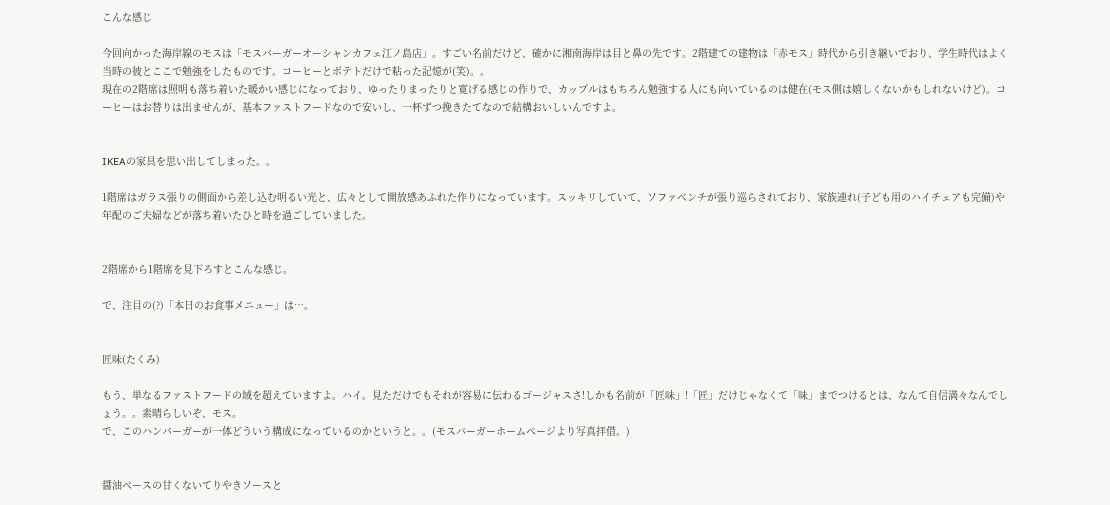こんな感じ

今回向かった海岸線のモスは「モスバーガーオーシャンカフェ江ノ島店」。すごい名前だけど、確かに湘南海岸は目と鼻の先です。2階建ての建物は「赤モス」時代から引き継いでおり、学生時代はよく当時の彼とここで勉強をしたものです。コーヒーとポテトだけで粘った記憶が(笑)。。
現在の2階席は照明も落ち着いた暖かい感じになっており、ゆったりまったりと寛げる感じの作りで、カップルはもちろん勉強する人にも向いているのは健在(モス側は嬉しくないかもしれないけど)。コーヒーはお替りは出ませんが、基本ファストフードなので安いし、一杯ずつ挽きたてなので結構おいしいんですよ。


IKEAの家具を思い出してしまった。。

1階席はガラス張りの側面から差し込む明るい光と、広々として開放感あふれた作りになっています。スッキリしていて、ソファベンチが張り巡らされており、家族連れ(子ども用のハイチェアも完備)や年配のご夫婦などが落ち着いたひと時を過ごしていました。


2階席から1階席を見下ろすとこんな感じ。

で、注目の(?)「本日のお食事メニュー」は…。


匠味(たくみ)

もう、単なるファストフードの域を超えていますよ。ハイ。見ただけでもそれが容易に伝わるゴージャスさ!しかも名前が「匠味」!「匠」だけじゃなくて「味」までつけるとは、なんて自信満々なんでしょう。。素晴らしいぞ、モス。
で、このハンバーガーが一体どういう構成になっているのかというと。。(モスバーガーホームページより写真拝借。)


醤油ベースの甘くないてりやきソースと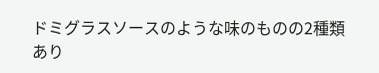ドミグラスソースのような味のものの2種類あり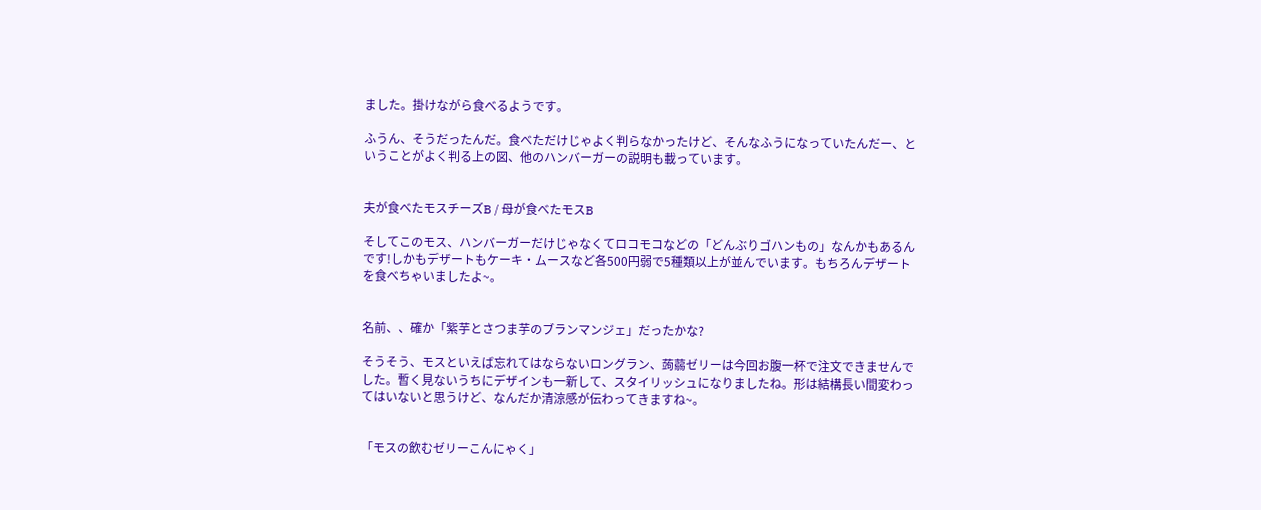ました。掛けながら食べるようです。

ふうん、そうだったんだ。食べただけじゃよく判らなかったけど、そんなふうになっていたんだー、ということがよく判る上の図、他のハンバーガーの説明も載っています。


夫が食べたモスチーズB / 母が食べたモスB

そしてこのモス、ハンバーガーだけじゃなくてロコモコなどの「どんぶりゴハンもの」なんかもあるんです!しかもデザートもケーキ・ムースなど各500円弱で5種類以上が並んでいます。もちろんデザートを食べちゃいましたよ~。


名前、、確か「紫芋とさつま芋のブランマンジェ」だったかな?

そうそう、モスといえば忘れてはならないロングラン、蒟蒻ゼリーは今回お腹一杯で注文できませんでした。暫く見ないうちにデザインも一新して、スタイリッシュになりましたね。形は結構長い間変わってはいないと思うけど、なんだか清涼感が伝わってきますね~。


「モスの飲むゼリーこんにゃく」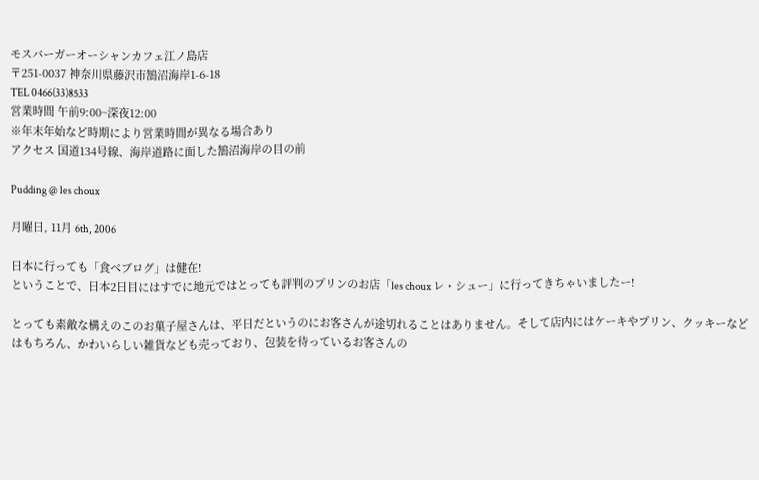モスバーガーオーシャンカフェ江ノ島店
〒251-0037 神奈川県藤沢市鵠沼海岸1-6-18
TEL 0466(33)8533
営業時間 午前9:00~深夜12:00
※年末年始など時期により営業時間が異なる場合あり
アクセス 国道134号線、海岸道路に面した鵠沼海岸の目の前

Pudding @ les choux

月曜日, 11月 6th, 2006

日本に行っても「食べブログ」は健在!
ということで、日本2日目にはすでに地元ではとっても評判のプリンのお店「les choux レ・シュー」に行ってきちゃいましたー!

とっても素敵な構えのこのお菓子屋さんは、平日だというのにお客さんが途切れることはありません。そして店内にはケーキやプリン、クッキーなどはもちろん、かわいらしい雑貨なども売っており、包装を待っているお客さんの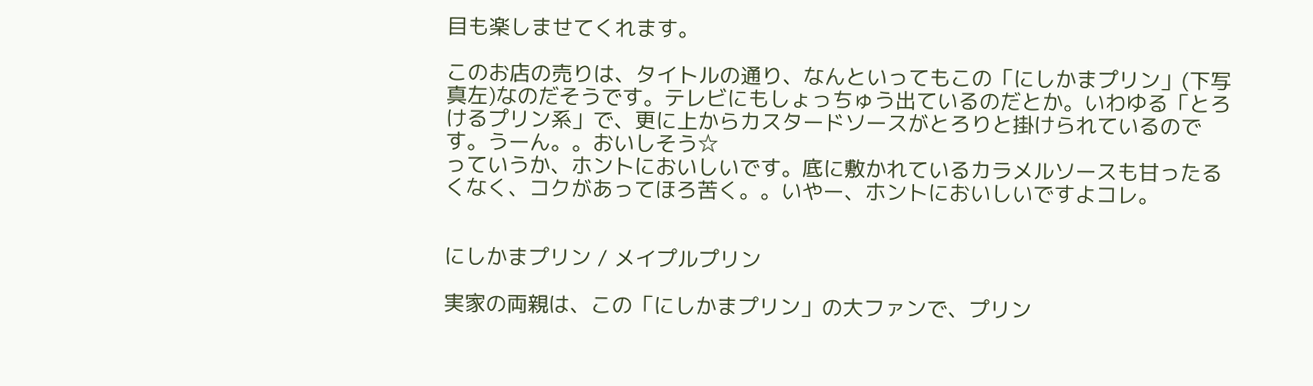目も楽しませてくれます。

このお店の売りは、タイトルの通り、なんといってもこの「にしかまプリン」(下写真左)なのだそうです。テレビにもしょっちゅう出ているのだとか。いわゆる「とろけるプリン系」で、更に上からカスタードソースがとろりと掛けられているのです。うーん。。おいしそう☆
っていうか、ホントにおいしいです。底に敷かれているカラメルソースも甘ったるくなく、コクがあってほろ苦く。。いやー、ホントにおいしいですよコレ。


にしかまプリン / メイプルプリン

実家の両親は、この「にしかまプリン」の大ファンで、プリン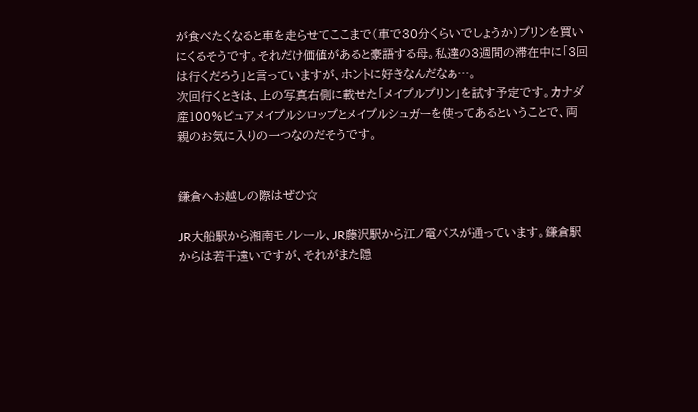が食べたくなると車を走らせてここまで(車で30分くらいでしょうか)プリンを買いにくるそうです。それだけ価値があると豪語する母。私達の3週間の滞在中に「3回は行くだろう」と言っていますが、ホントに好きなんだなぁ…。
次回行くときは、上の写真右側に載せた「メイプルプリン」を試す予定です。カナダ産100%ピュアメイプルシロップとメイプルシュガーを使ってあるということで、両親のお気に入りの一つなのだそうです。


鎌倉へお越しの際はぜひ☆

JR大船駅から湘南モノレール、JR藤沢駅から江ノ電バスが通っています。鎌倉駅からは若干遠いですが、それがまた隠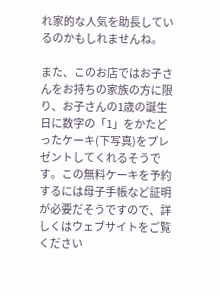れ家的な人気を助長しているのかもしれませんね。

また、このお店ではお子さんをお持ちの家族の方に限り、お子さんの1歳の誕生日に数字の「1」をかたどったケーキ(下写真)をプレゼントしてくれるそうです。この無料ケーキを予約するには母子手帳など証明が必要だそうですので、詳しくはウェブサイトをご覧ください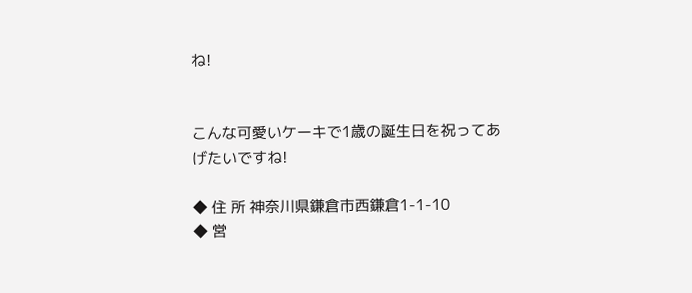ね!


こんな可愛いケーキで1歳の誕生日を祝ってあげたいですね!

◆ 住 所 神奈川県鎌倉市西鎌倉1-1-10
◆ 営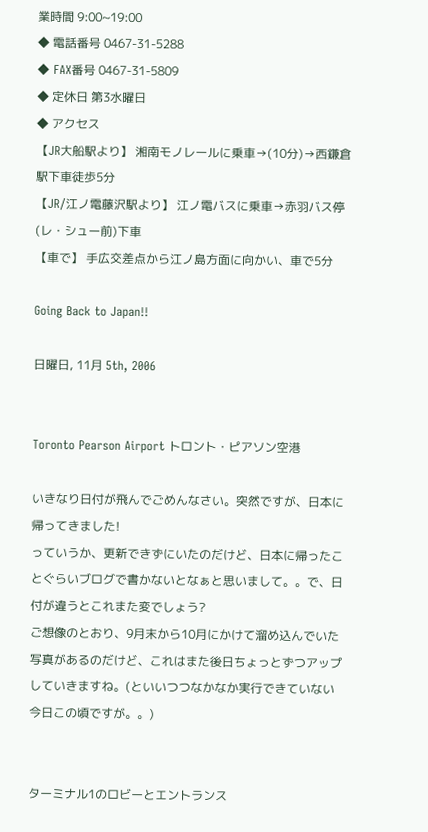業時間 9:00~19:00
◆ 電話番号 0467-31-5288
◆ FAX番号 0467-31-5809
◆ 定休日 第3水曜日
◆ アクセス
【JR大船駅より】 湘南モノレールに乗車→(10分)→西鎌倉駅下車徒歩5分
【JR/江ノ電藤沢駅より】 江ノ電バスに乗車→赤羽バス停(レ・シュー前)下車
【車で】 手広交差点から江ノ島方面に向かい、車で5分

Going Back to Japan!!

日曜日, 11月 5th, 2006


Toronto Pearson Airport トロント・ピアソン空港

いきなり日付が飛んでごめんなさい。突然ですが、日本に帰ってきました!
っていうか、更新できずにいたのだけど、日本に帰ったことぐらいブログで書かないとなぁと思いまして。。で、日付が違うとこれまた変でしょう?
ご想像のとおり、9月末から10月にかけて溜め込んでいた写真があるのだけど、これはまた後日ちょっとずつアップしていきますね。(といいつつなかなか実行できていない今日この頃ですが。。)


ターミナル1のロビーとエントランス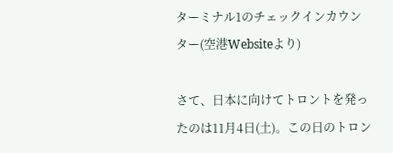ターミナル1のチェックインカウンター(空港Websiteより)

さて、日本に向けてトロントを発ったのは11月4日(土)。この日のトロン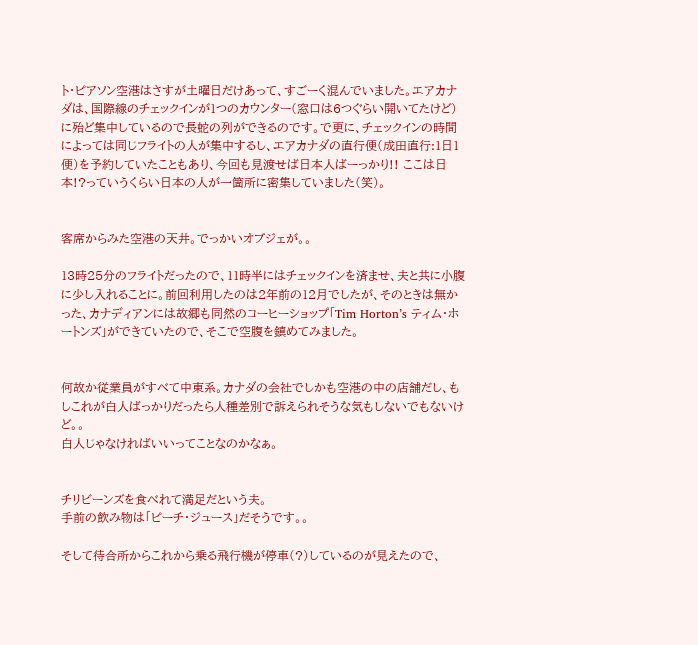ト・ピアソン空港はさすが土曜日だけあって、すごーく混んでいました。エアカナダは、国際線のチェックインが1つのカウンター(窓口は6つぐらい開いてたけど)に殆ど集中しているので長蛇の列ができるのです。で更に、チェックインの時間によっては同じフライトの人が集中するし、エアカナダの直行便(成田直行:1日1便)を予約していたこともあり、今回も見渡せば日本人ばーっかり!! ここは日本!?っていうくらい日本の人が一箇所に密集していました(笑)。


客席からみた空港の天井。でっかいオブジェが。。

13時25分のフライトだったので、11時半にはチェックインを済ませ、夫と共に小腹に少し入れることに。前回利用したのは2年前の12月でしたが、そのときは無かった、カナディアンには故郷も同然のコーヒーショップ「Tim Horton’s ティム・ホートンズ」ができていたので、そこで空腹を鎮めてみました。


何故か従業員がすべて中東系。カナダの会社でしかも空港の中の店舗だし、もしこれが白人ばっかりだったら人種差別で訴えられそうな気もしないでもないけど。。
白人じゃなければいいってことなのかなぁ。


チリビーンズを食べれて満足だという夫。
手前の飲み物は「ピーチ・ジュース」だそうです。。

そして待合所からこれから乗る飛行機が停車(?)しているのが見えたので、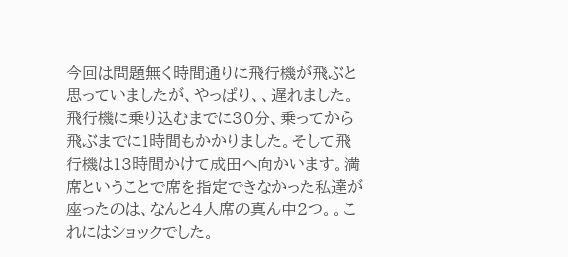今回は問題無く時間通りに飛行機が飛ぶと思っていましたが、やっぱり、、遅れました。飛行機に乗り込むまでに30分、乗ってから飛ぶまでに1時間もかかりました。そして飛行機は13時間かけて成田へ向かいます。満席ということで席を指定できなかった私達が座ったのは、なんと4人席の真ん中2つ。。これにはショックでした。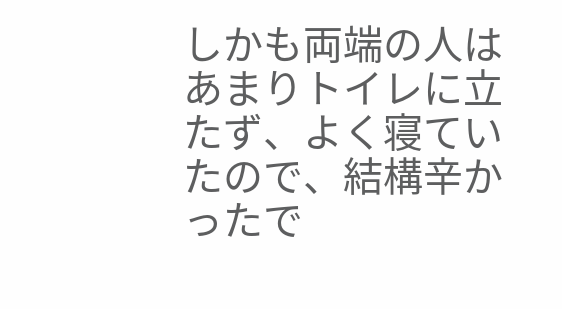しかも両端の人はあまりトイレに立たず、よく寝ていたので、結構辛かったで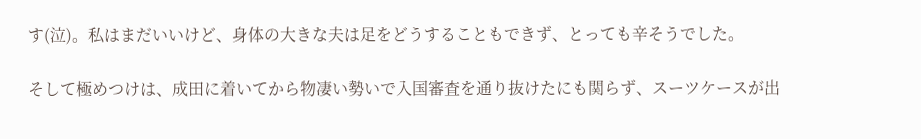す(泣)。私はまだいいけど、身体の大きな夫は足をどうすることもできず、とっても辛そうでした。

そして極めつけは、成田に着いてから物凄い勢いで入国審査を通り抜けたにも関らず、スーツケースが出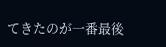てきたのが一番最後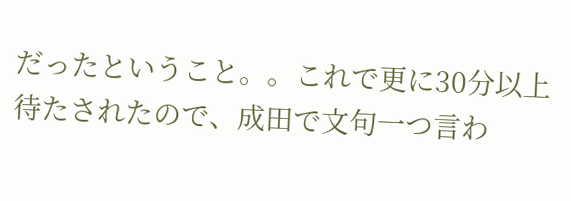だったということ。。これで更に30分以上待たされたので、成田で文句一つ言わ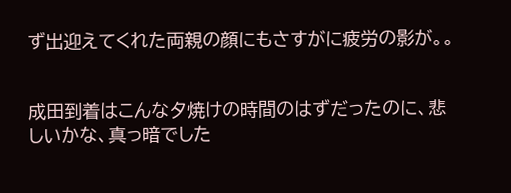ず出迎えてくれた両親の顔にもさすがに疲労の影が。。


成田到着はこんな夕焼けの時間のはずだったのに、悲しいかな、真っ暗でした